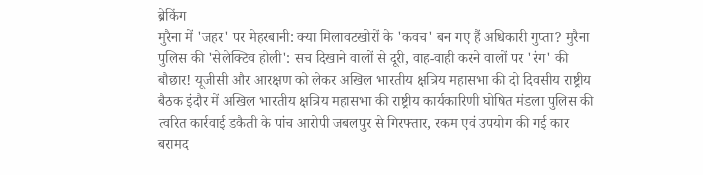ब्रेकिंग
मुरैना में 'जहर' पर मेहरबानी: क्या मिलावटखोरों के 'कवच' बन गए हैं अधिकारी गुप्ता? मुरैना पुलिस की 'सेलेक्टिव होली': सच दिखाने वालों से दूरी, वाह-वाही करने वालों पर 'रंग' की बौछार! यूजीसी और आरक्षण को लेकर अखिल भारतीय क्षत्रिय महासभा की दो दिवसीय राष्ट्रीय बैठक इंदौर में अखिल भारतीय क्षत्रिय महासभा की राष्ट्रीय कार्यकारिणी घोषित मंडला पुलिस की त्वरित कार्रवाई डकैती के पांच आरोपी जबलपुर से गिरफ्तार, रकम एवं उपयोग की गई कार बरामद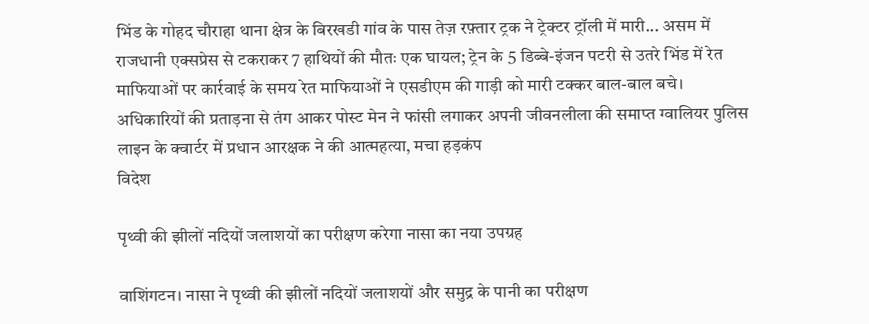भिंड के गोहद चौराहा थाना क्षेत्र के बिरखडी गांव के पास तेज़ रफ़्तार ट्रक ने ट्रेक्टर ट्रॉली में मारी... असम में राजधानी एक्सप्रेस से टकराकर 7 हाथियों की मौतः एक घायल; ट्रेन के 5 डिब्बे-इंजन पटरी से उतरे भिंड में रेत माफियाओं पर कार्रवाई के समय रेत माफियाओं ने एसडीएम की गाड़ी को मारी टक्कर बाल-बाल बचे। अधिकारियों की प्रताड़ना से तंग आकर पोस्ट मेन ने फांसी लगाकर अपनी जीवनलीला की समाप्त ग्वालियर पुलिस लाइन के क्वार्टर में प्रधान आरक्षक ने की आत्महत्या, मचा हड़कंप
विदेश

पृथ्वी की झीलों नदियों जलाशयों का परीक्षण करेगा नासा का नया उपग्रह

वाशिंगटन। नासा ने पृथ्वी की झीलों नदियों जलाशयों और समुद्र के पानी का परीक्षण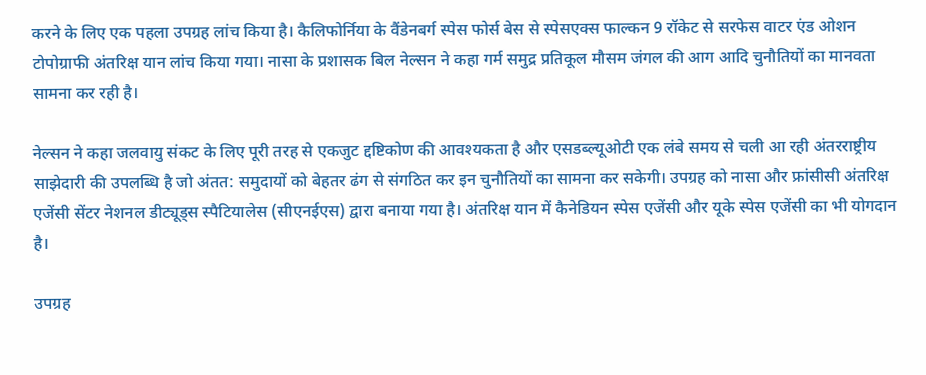करने के लिए एक पहला उपग्रह लांच किया है। कैलिफोर्निया के वैंडेनबर्ग स्पेस फोर्स बेस से स्पेसएक्स फाल्कन 9 रॉकेट से सरफेस वाटर एंड ओशन टोपोग्राफी अंतरिक्ष यान लांच किया गया। नासा के प्रशासक बिल नेल्सन ने कहा गर्म समुद्र प्रतिकूल मौसम जंगल की आग आदि चुनौतियों का मानवता सामना कर रही है।

नेल्सन ने कहा जलवायु संकट के लिए पूरी तरह से एकजुट द्दष्टिकोण की आवश्यकता है और एसडब्ल्यूओटी एक लंबे समय से चली आ रही अंतरराष्ट्रीय साझेदारी की उपलब्धि है जो अंतत: समुदायों को बेहतर ढंग से संगठित कर इन चुनौतियों का सामना कर सकेगी। उपग्रह को नासा और फ्रांसीसी अंतरिक्ष एजेंसी सेंटर नेशनल डीट्यूड्स स्पैटियालेस (सीएनईएस) द्वारा बनाया गया है। अंतरिक्ष यान में कैनेडियन स्पेस एजेंसी और यूके स्पेस एजेंसी का भी योगदान है।

उपग्रह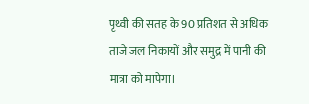पृथ्वी की सतह के 90 प्रतिशत से अधिक ताजे जल निकायों और समुद्र में पानी की मात्रा को मापेगा।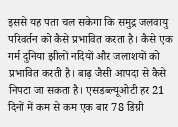इससे यह पता चल सकेगा कि समुद्र जलवायु परिवर्तन को कैसे प्रभावित करता है। कैसे एक गर्म दुनिया झीलों नदियों और जलाशयों को प्रभावित करती है। बाढ़ जैसी आपदा से कैसे निपटा जा सकता है। एसडब्ल्यूओटी हर 21 दिनों में कम से कम एक बार 78 डिग्री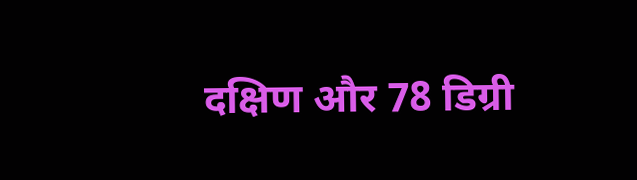दक्षिण और 78 डिग्री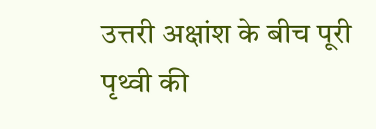उत्तरी अक्षांश के बीच पूरी पृथ्वी की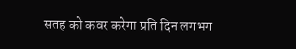सतह को कवर करेगा प्रति दिन लगभग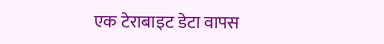एक टेराबाइट डेटा वापस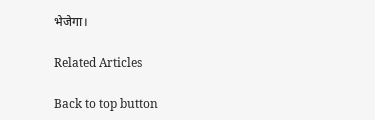भेजेगा।

Related Articles

Back to top button